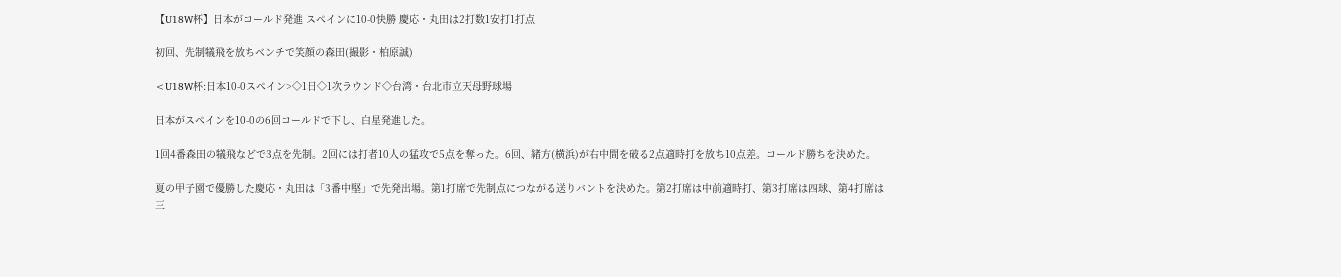【U18W杯】日本がコールド発進 スペインに10-0快勝 慶応・丸田は2打数1安打1打点

初回、先制犠飛を放ちベンチで笑顔の森田(撮影・柏原誠)

<U18W杯:日本10-0スペイン>◇1日◇1次ラウンド◇台湾・台北市立天母野球場

日本がスペインを10-0の6回コールドで下し、白星発進した。

1回4番森田の犠飛などで3点を先制。2回には打者10人の猛攻で5点を奪った。6回、緒方(横浜)が右中間を破る2点適時打を放ち10点差。コールド勝ちを決めた。

夏の甲子園で優勝した慶応・丸田は「3番中堅」で先発出場。第1打席で先制点につながる送りバントを決めた。第2打席は中前適時打、第3打席は四球、第4打席は三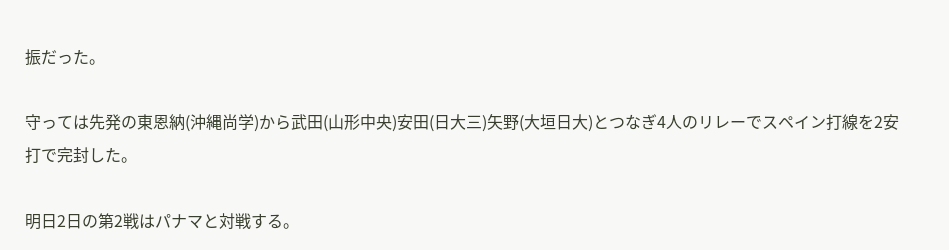振だった。

守っては先発の東恩納(沖縄尚学)から武田(山形中央)安田(日大三)矢野(大垣日大)とつなぎ4人のリレーでスペイン打線を2安打で完封した。

明日2日の第2戦はパナマと対戦する。